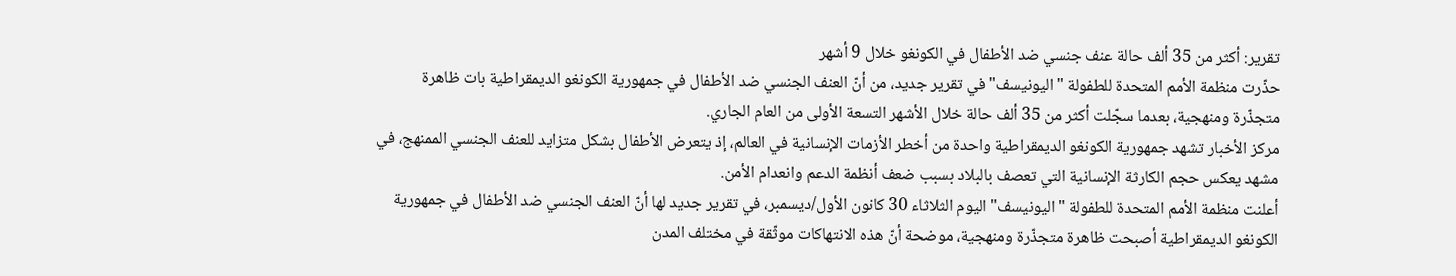تقرير: أكثر من 35 ألف حالة عنف جنسي ضد الأطفال في الكونغو خلال 9 أشهر
حذّرت منظمة الأمم المتحدة للطفولة "اليونيسف" في تقرير جديد، من أنّ العنف الجنسي ضد الأطفال في جمهورية الكونغو الديمقراطية بات ظاهرة متجذّرة ومنهجية، بعدما سجّلت أكثر من 35 ألف حالة خلال الأشهر التسعة الأولى من العام الجاري.
مركز الأخبار تشهد جمهورية الكونغو الديمقراطية واحدة من أخطر الأزمات الإنسانية في العالم، إذ يتعرض الأطفال بشكل متزايد للعنف الجنسي الممنهج، في مشهد يعكس حجم الكارثة الإنسانية التي تعصف بالبلاد بسبب ضعف أنظمة الدعم وانعدام الأمن.
أعلنت منظمة الأمم المتحدة للطفولة "اليونيسف" اليوم الثلاثاء 30 كانون الأول/ديسمبر، في تقرير جديد لها أنّ العنف الجنسي ضد الأطفال في جمهورية الكونغو الديمقراطية أصبحت ظاهرة متجذّرة ومنهجية، موضحة أنّ هذه الانتهاكات موثّقة في مختلف المدن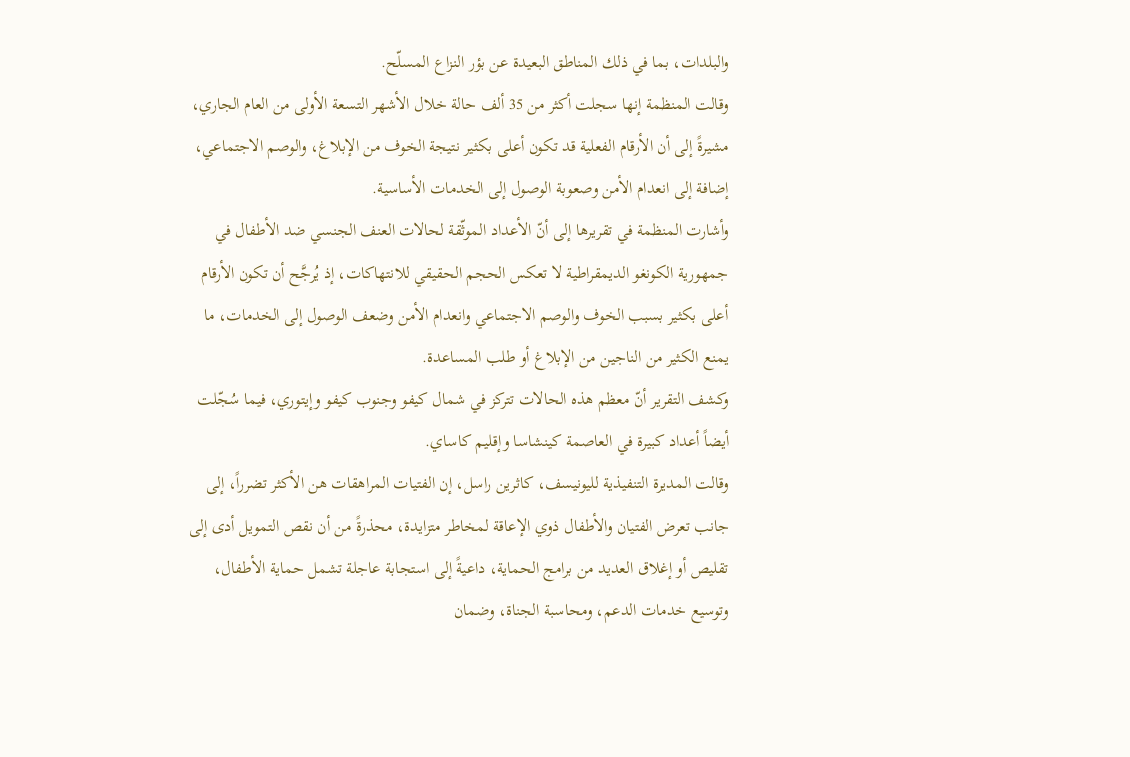والبلدات، بما في ذلك المناطق البعيدة عن بؤر النزاع المسلّح.
وقالت المنظمة إنها سجلت أكثر من 35 ألف حالة خلال الأشهر التسعة الأولى من العام الجاري، مشيرةً إلى أن الأرقام الفعلية قد تكون أعلى بكثير نتيجة الخوف من الإبلاغ، والوصم الاجتماعي، إضافة إلى انعدام الأمن وصعوبة الوصول إلى الخدمات الأساسية.
وأشارت المنظمة في تقريرها إلى أنّ الأعداد الموثّقة لحالات العنف الجنسي ضد الأطفال في جمهورية الكونغو الديمقراطية لا تعكس الحجم الحقيقي للانتهاكات، إذ يُرجَّح أن تكون الأرقام أعلى بكثير بسبب الخوف والوصم الاجتماعي وانعدام الأمن وضعف الوصول إلى الخدمات، ما يمنع الكثير من الناجين من الإبلاغ أو طلب المساعدة.
وكشف التقرير أنّ معظم هذه الحالات تتركز في شمال كيفو وجنوب كيفو وإيتوري، فيما سُجّلت أيضاً أعداد كبيرة في العاصمة كينشاسا وإقليم كاساي.
وقالت المديرة التنفيذية لليونيسف، كاثرين راسل، إن الفتيات المراهقات هن الأكثر تضرراً، إلى جانب تعرض الفتيان والأطفال ذوي الإعاقة لمخاطر متزايدة، محذرةً من أن نقص التمويل أدى إلى تقليص أو إغلاق العديد من برامج الحماية، داعيةً إلى استجابة عاجلة تشمل حماية الأطفال، وتوسيع خدمات الدعم، ومحاسبة الجناة، وضمان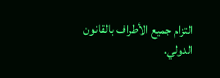التزام جميع الأطراف بالقانون الدولي.